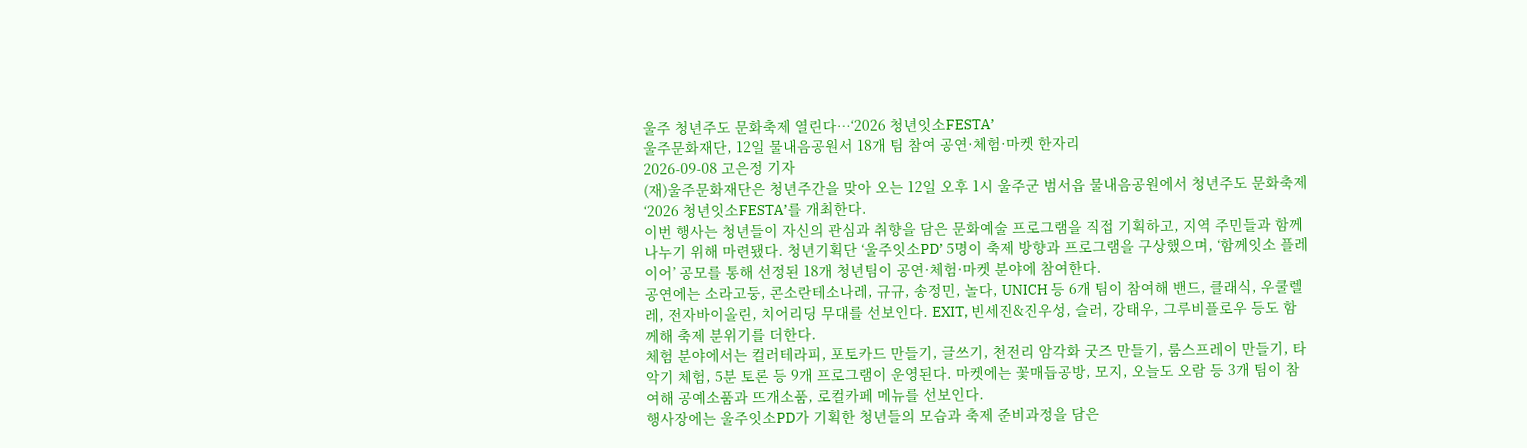울주 청년주도 문화축제 열린다…‘2026 청년잇소FESTA’
울주문화재단, 12일 물내음공원서 18개 팀 참여 공연·체험·마켓 한자리
2026-09-08 고은정 기자
(재)울주문화재단은 청년주간을 맞아 오는 12일 오후 1시 울주군 범서읍 물내음공원에서 청년주도 문화축제 ‘2026 청년잇소FESTA’를 개최한다.
이번 행사는 청년들이 자신의 관심과 취향을 담은 문화예술 프로그램을 직접 기획하고, 지역 주민들과 함께 나누기 위해 마련됐다. 청년기획단 ‘울주잇소PD’ 5명이 축제 방향과 프로그램을 구상했으며, ‘함께잇소 플레이어’ 공모를 통해 선정된 18개 청년팀이 공연·체험·마켓 분야에 참여한다.
공연에는 소라고둥, 콘소란테소나레, 규규, 송정민, 놀다, UNICH 등 6개 팀이 참여해 밴드, 클래식, 우쿨렐레, 전자바이올린, 치어리딩 무대를 선보인다. EXIT, 빈세진&진우성, 슬러, 강태우, 그루비플로우 등도 함께해 축제 분위기를 더한다.
체험 분야에서는 컬러테라피, 포토카드 만들기, 글쓰기, 천전리 암각화 굿즈 만들기, 룸스프레이 만들기, 타악기 체험, 5분 토론 등 9개 프로그램이 운영된다. 마켓에는 꽃매듭공방, 모지, 오늘도 오람 등 3개 팀이 참여해 공예소품과 뜨개소품, 로컬카페 메뉴를 선보인다.
행사장에는 울주잇소PD가 기획한 청년들의 모습과 축제 준비과정을 담은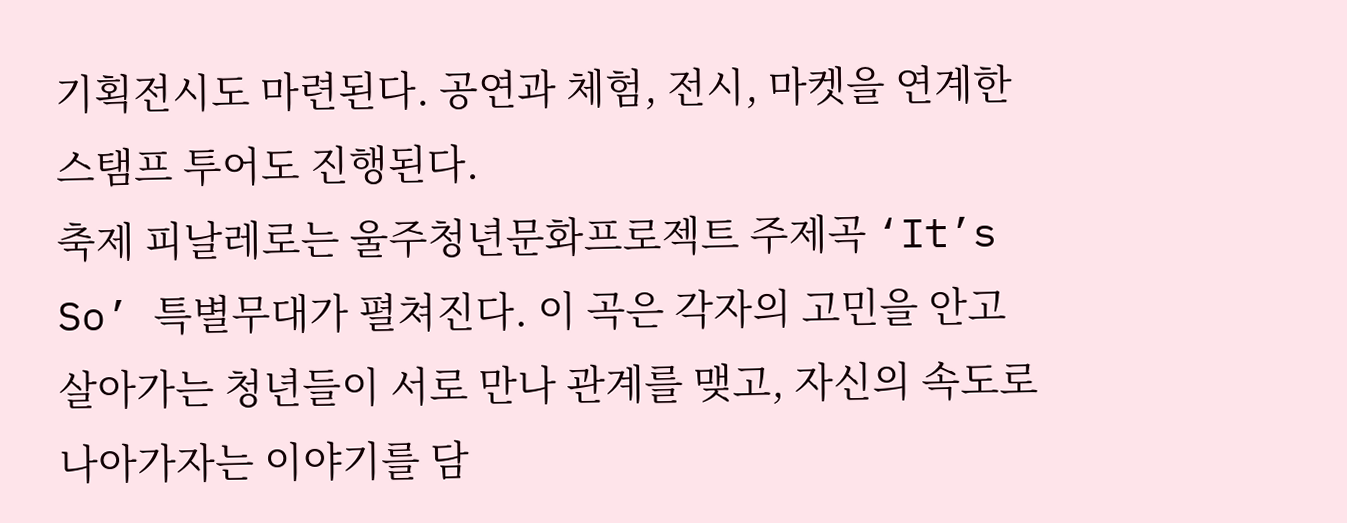기획전시도 마련된다. 공연과 체험, 전시, 마켓을 연계한 스탬프 투어도 진행된다.
축제 피날레로는 울주청년문화프로젝트 주제곡 ‘It’s So’ 특별무대가 펼쳐진다. 이 곡은 각자의 고민을 안고 살아가는 청년들이 서로 만나 관계를 맺고, 자신의 속도로 나아가자는 이야기를 담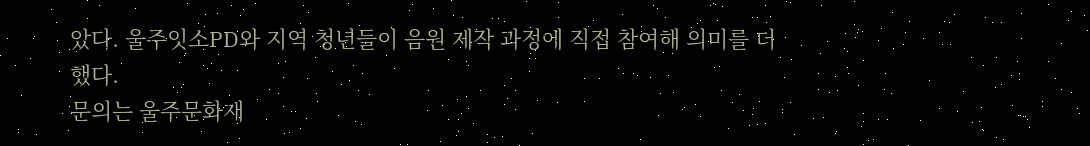았다. 울주잇소PD와 지역 청년들이 음원 제작 과정에 직접 참여해 의미를 더했다.
문의는 울주문화재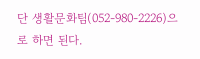단 생활문화팀(052-980-2226)으로 하면 된다.